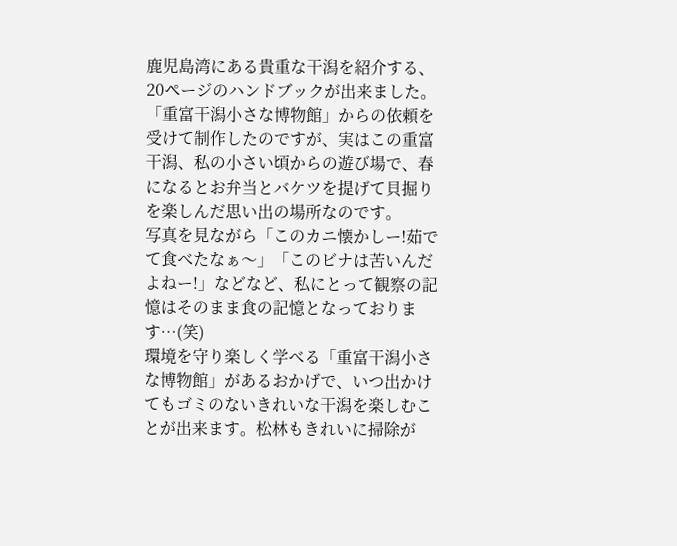鹿児島湾にある貴重な干潟を紹介する、20ページのハンドブックが出来ました。
「重富干潟小さな博物館」からの依頼を受けて制作したのですが、実はこの重富干潟、私の小さい頃からの遊び場で、春になるとお弁当とバケツを提げて貝掘りを楽しんだ思い出の場所なのです。
写真を見ながら「このカニ懐かしー!茹でて食べたなぁ〜」「このビナは苦いんだよねー!」などなど、私にとって観察の記憶はそのまま食の記憶となっております…(笑)
環境を守り楽しく学べる「重富干潟小さな博物館」があるおかげで、いつ出かけてもゴミのないきれいな干潟を楽しむことが出来ます。松林もきれいに掃除が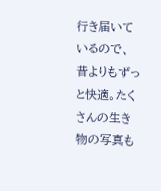行き届いているので、昔よりもずっと快適。たくさんの生き物の写真も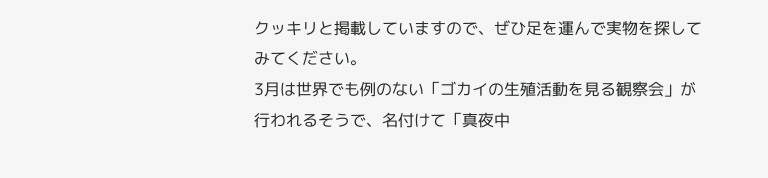クッキリと掲載していますので、ぜひ足を運んで実物を探してみてください。
3月は世界でも例のない「ゴカイの生殖活動を見る観察会」が行われるそうで、名付けて「真夜中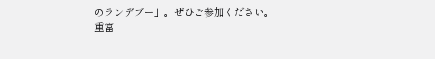のランデブー」。ぜひご参加ください。
重富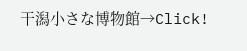干潟小さな博物館→Click!